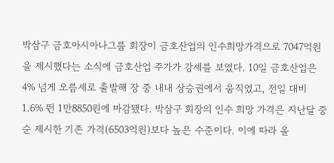박삼구 금호아시아나그룹 회장이 금호산업의 인수희망가격으로 7047억원을 제시했다는 소식에 금호산업 주가가 강세를 보였다. 10일 금호산업은 4% 넘게 오름세로 출발해 장 중 내내 상승권에서 움직였고, 전일 대비 1.6% 뛴 1만8850원에 마감됐다. 박삼구 회장의 인수 희망 가격은 지난달 중순 제시한 기존 가격(6503억원)보다 높은 수준이다. 이에 따라 올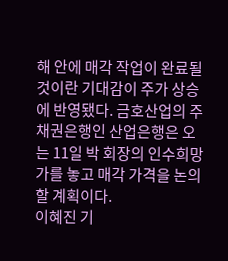해 안에 매각 작업이 완료될 것이란 기대감이 주가 상승에 반영됐다. 금호산업의 주채권은행인 산업은행은 오는 11일 박 회장의 인수희망가를 놓고 매각 가격을 논의할 계획이다.
이혜진 기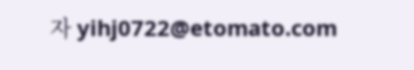자 yihj0722@etomato.com